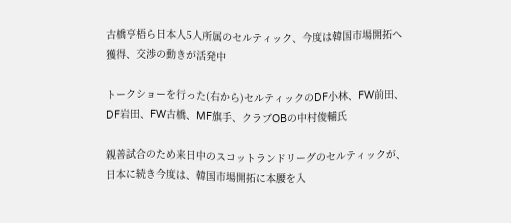古橋亨梧ら日本人5人所属のセルティック、今度は韓国市場開拓へ 獲得、交渉の動きが活発中

トークショーを行った(右から)セルティックのDF小林、FW前田、DF岩田、FW古橋、MF旗手、クラブOBの中村俊輔氏

親善試合のため来日中のスコットランドリーグのセルティックが、日本に続き今度は、韓国市場開拓に本腰を入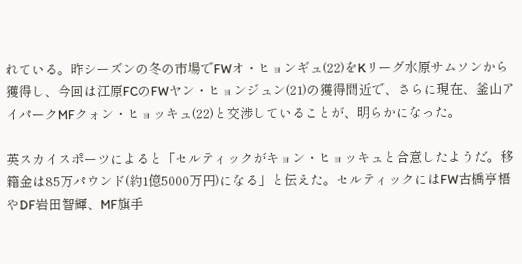れている。昨シーズンの冬の市場でFWオ・ヒョンギュ(22)をKリーグ水原サムソンから獲得し、今回は江原FCのFWヤン・ヒョンジュン(21)の獲得間近で、さらに現在、釜山アイパークMFクォン・ヒョッキュ(22)と交渉していることが、明らかになった。

英スカイスポーツによると「セルティックがキョン・ヒョッキュと合意したようだ。移籍金は85万パウンド(約1億5000万円)になる」と伝えた。セルティックにはFW古橋亨梧やDF岩田智輝、MF旗手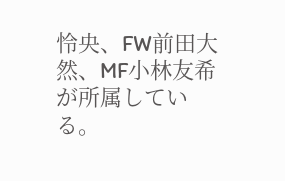怜央、FW前田大然、MF小林友希が所属している。